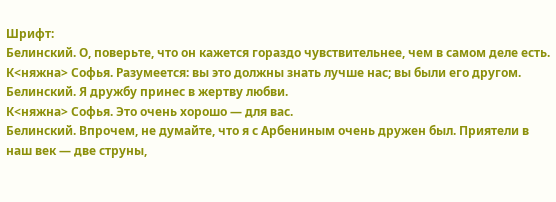Шрифт:
Белинский. О, поверьте, что он кажется гораздо чувствительнее, чем в самом деле есть.
К<няжна> Софья. Разумеется: вы это должны знать лучше нас; вы были его другом.
Белинский. Я дружбу принес в жертву любви.
К<няжна> Софья. Это очень хорошо — для вас.
Белинский. Впрочем, не думайте, что я с Арбениным очень дружен был. Приятели в наш век — две струны,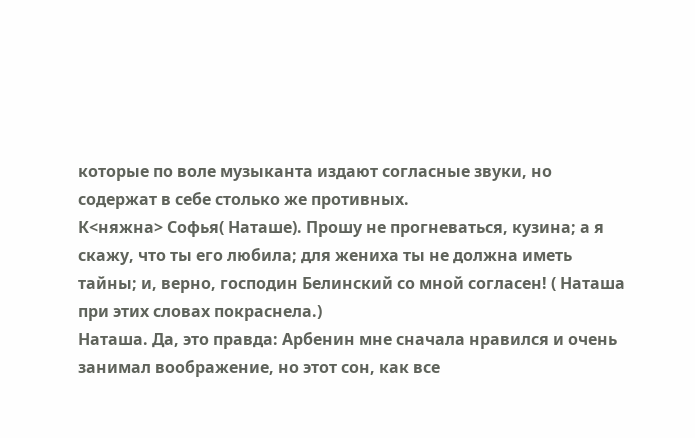которые по воле музыканта издают согласные звуки, но содержат в себе столько же противных.
К<няжна> Софья( Наташе). Прошу не прогневаться, кузина; а я скажу, что ты его любила; для жениха ты не должна иметь тайны; и, верно, господин Белинский со мной согласен! ( Наташа при этих словах покраснела.)
Наташа. Да, это правда: Арбенин мне сначала нравился и очень занимал воображение, но этот сон, как все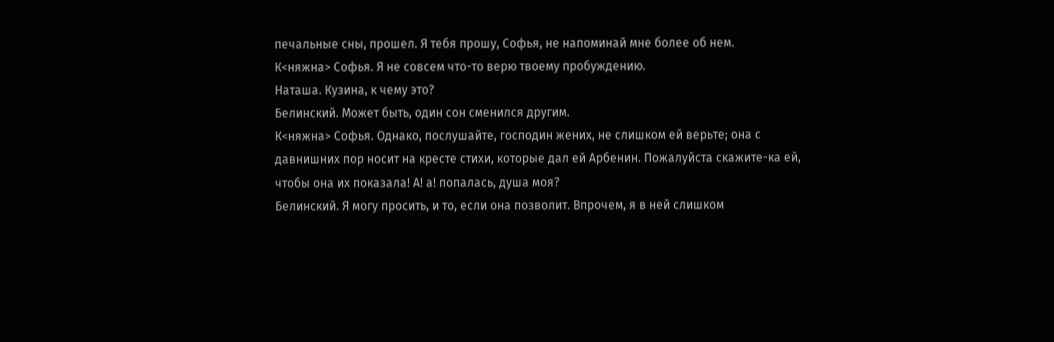печальные сны, прошел. Я тебя прошу, Софья, не напоминай мне более об нем.
К<няжна> Софья. Я не совсем что-то верю твоему пробуждению.
Наташа. Кузина, к чему это?
Белинский. Может быть, один сон сменился другим.
К<няжна> Софья. Однако, послушайте, господин жених, не слишком ей верьте; она с давнишних пор носит на кресте стихи, которые дал ей Арбенин. Пожалуйста скажите-ка ей, чтобы она их показала! А! а! попалась, душа моя?
Белинский. Я могу просить, и то, если она позволит. Впрочем, я в ней слишком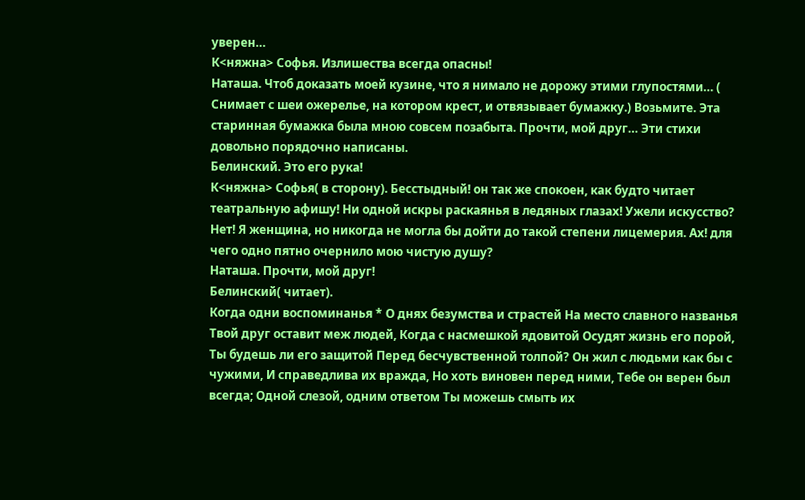уверен…
К<няжна> Софья. Излишества всегда опасны!
Наташа. Чтоб доказать моей кузине, что я нимало не дорожу этими глупостями… ( Снимает с шеи ожерелье, на котором крест, и отвязывает бумажку.) Возьмите. Эта старинная бумажка была мною совсем позабыта. Прочти, мой друг… Эти стихи довольно порядочно написаны.
Белинский. Это его рука!
К<няжна> Софья( в сторону). Бесстыдный! он так же спокоен, как будто читает театральную афишу! Ни одной искры раскаянья в ледяных глазах! Ужели искусство? Нет! Я женщина, но никогда не могла бы дойти до такой степени лицемерия. Ах! для чего одно пятно очернило мою чистую душу?
Наташа. Прочти, мой друг!
Белинский( читает).
Когда одни воспоминанья * О днях безумства и страстей На место славного названья Твой друг оставит меж людей, Когда с насмешкой ядовитой Осудят жизнь его порой, Ты будешь ли его защитой Перед бесчувственной толпой? Он жил с людьми как бы с чужими, И справедлива их вражда, Но хоть виновен перед ними, Тебе он верен был всегда; Одной слезой, одним ответом Ты можешь смыть их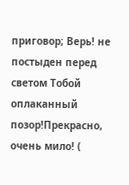приговор; Верь! не постыден перед светом Тобой оплаканный позор!Прекрасно, очень мило! (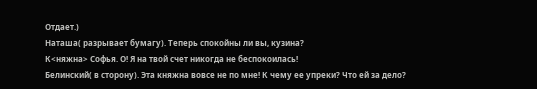Отдает.)
Наташа( разрывает бумагу). Теперь спокойны ли вы, кузина?
К<няжна> Софья. О! Я на твой счет никогда не беспокоилась!
Белинский( в сторону). Эта княжна вовсе не по мне! К чему ее упреки? Что ей за дело?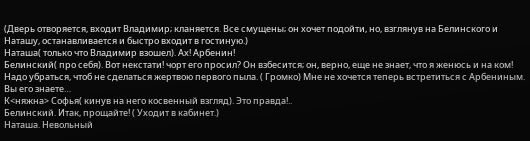(Дверь отворяется, входит Владимир; кланяется. Все смущены; он хочет подойти, но, взглянув на Белинского и Наташу, останавливается и быстро входит в гостиную.)
Наташа( только что Владимир взошел). Ах! Арбенин!
Белинский( про себя). Вот некстати! чорт его просил? Он взбесится; он, верно, еще не знает, что я женюсь и на ком! Надо убраться, чтоб не сделаться жертвою первого пыла. ( Громко) Мне не хочется теперь встретиться с Арбениным. Вы его знаете…
К<няжна> Софья( кинув на него косвенный взгляд). Это правда!..
Белинский. Итак, прощайте! ( Уходит в кабинет.)
Наташа. Невольный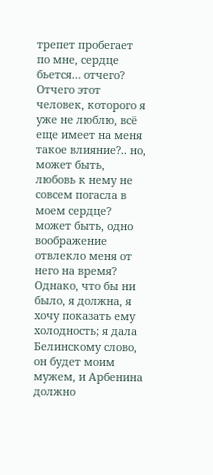трепет пробегает по мне, сердце бьется… отчего? Отчего этот человек, которого я уже не люблю, всё еще имеет на меня такое влияние?.. но, может быть, любовь к нему не совсем погасла в моем сердце? может быть, одно воображение отвлекло меня от него на время? Однако, что бы ни было, я должна, я хочу показать ему холодность; я дала Белинскому слово, он будет моим мужем, и Арбенина должно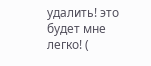удалить! это будет мне легко! (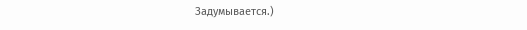Задумывается.)